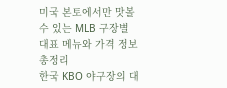미국 본토에서만 맛볼 수 있는 MLB 구장별 대표 메뉴와 가격 정보 총정리
한국 KBO 야구장의 대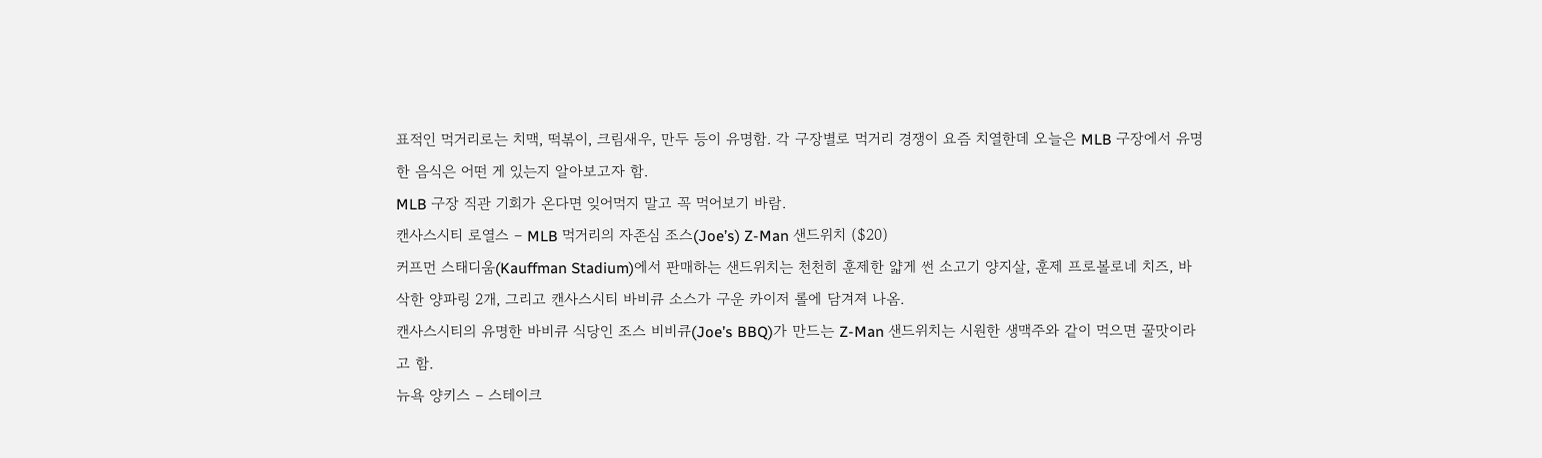표적인 먹거리로는 치맥, 떡볶이, 크림새우, 만두 등이 유명함. 각 구장별로 먹거리 경쟁이 요즘 치열한데 오늘은 MLB 구장에서 유명한 음식은 어떤 게 있는지 알아보고자 함.
MLB 구장 직관 기회가 온다면 잊어먹지 말고 꼭 먹어보기 바람.
캔사스시티 로열스 – MLB 먹거리의 자존심 조스(Joe’s) Z-Man 샌드위치 ($20)
커프먼 스태디움(Kauffman Stadium)에서 판매하는 샌드위치는 천천히 훈제한 얇게 썬 소고기 양지살, 훈제 프로볼로네 치즈, 바삭한 양파링 2개, 그리고 캔사스시티 바비큐 소스가 구운 카이저 롤에 담겨져 나옴.
캔사스시티의 유명한 바비큐 식당인 조스 비비큐(Joe’s BBQ)가 만드는 Z-Man 샌드위치는 시원한 생맥주와 같이 먹으면 꿀맛이라고 함.
뉴욕 양키스 – 스테이크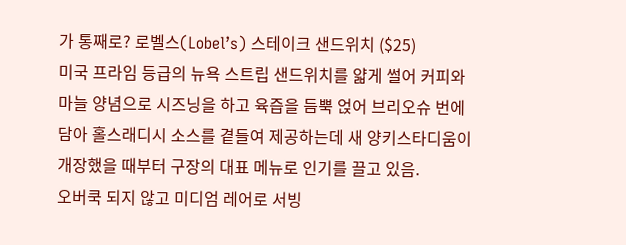가 통째로? 로벨스(Lobel’s) 스테이크 샌드위치 ($25)
미국 프라임 등급의 뉴욕 스트립 샌드위치를 얇게 썰어 커피와 마늘 양념으로 시즈닝을 하고 육즙을 듬뿍 얹어 브리오슈 번에 담아 홀스래디시 소스를 곁들여 제공하는데 새 양키스타디움이 개장했을 때부터 구장의 대표 메뉴로 인기를 끌고 있음.
오버쿡 되지 않고 미디엄 레어로 서빙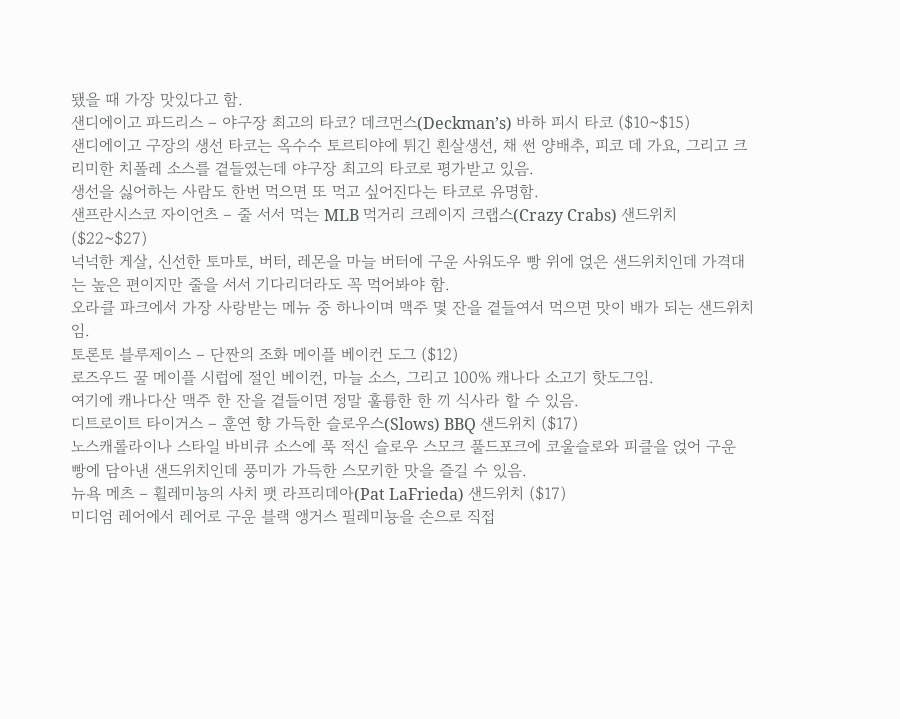됐을 때 가장 맛있다고 함.
샌디에이고 파드리스 – 야구장 최고의 타코? 데크먼스(Deckman’s) 바하 피시 타코 ($10~$15)
샌디에이고 구장의 생선 타코는 옥수수 토르티야에 튀긴 흰살생선, 채 썬 양배추, 피코 데 가요, 그리고 크리미한 치폴레 소스를 곁들였는데 야구장 최고의 타코로 평가받고 있음.
생선을 싫어하는 사람도 한번 먹으면 또 먹고 싶어진다는 타코로 유명함.
샌프란시스코 자이언츠 – 줄 서서 먹는 MLB 먹거리 크레이지 크랩스(Crazy Crabs) 샌드위치 ($22~$27)
넉넉한 게살, 신선한 토마토, 버터, 레몬을 마늘 버터에 구운 사워도우 빵 위에 얹은 샌드위치인데 가격대는 높은 편이지만 줄을 서서 기다리더라도 꼭 먹어봐야 함.
오라클 파크에서 가장 사랑받는 메뉴 중 하나이며 맥주 몇 잔을 곁들여서 먹으면 맛이 배가 되는 샌드위치임.
토론토 블루제이스 – 단짠의 조화 메이플 베이컨 도그 ($12)
로즈우드 꿀 메이플 시럽에 절인 베이컨, 마늘 소스, 그리고 100% 캐나다 소고기 핫도그임.
여기에 캐나다산 맥주 한 잔을 곁들이면 정말 훌륭한 한 끼 식사라 할 수 있음.
디트로이트 타이거스 – 훈연 향 가득한 슬로우스(Slows) BBQ 샌드위치 ($17)
노스캐롤라이나 스타일 바비큐 소스에 푹 적신 슬로우 스모크 풀드포크에 코울슬로와 피클을 얹어 구운 빵에 담아낸 샌드위치인데 풍미가 가득한 스모키한 맛을 즐길 수 있음.
뉴욕 메츠 – 휠레미뇽의 사치 팻 라프리데아(Pat LaFrieda) 샌드위치 ($17)
미디엄 레어에서 레어로 구운 블랙 앵거스 필레미뇽을 손으로 직접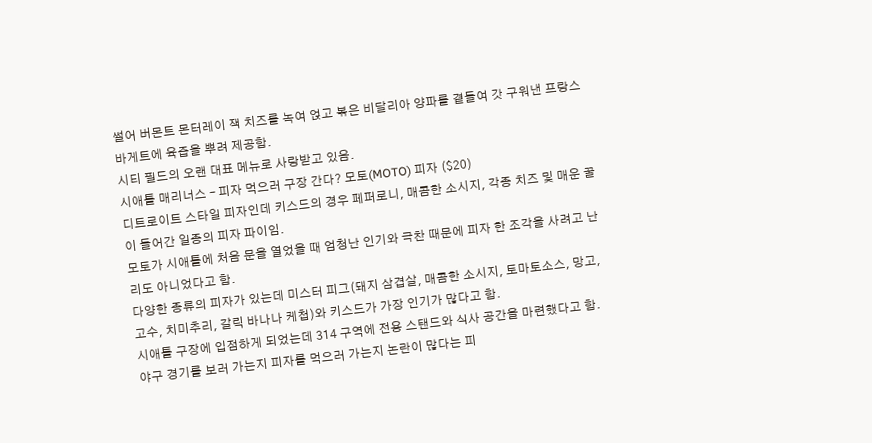썰어 버몬트 몬터레이 잭 치즈를 녹여 얹고 볶은 비달리아 양파를 곁들여 갓 구워낸 프랑스 바게트에 육즙을 뿌려 제공함.
시티 필드의 오랜 대표 메뉴로 사랑받고 있음.
시애틀 매리너스 – 피자 먹으러 구장 간다? 모토(MOTO) 피자 ($20)
디트로이트 스타일 피자인데 키스드의 경우 페퍼로니, 매콤한 소시지, 각종 치즈 및 매운 꿀이 들어간 일종의 피자 파이임.
모토가 시애틀에 처음 문을 열었을 때 엄청난 인기와 극찬 때문에 피자 한 조각을 사려고 난리도 아니었다고 함.
다양한 종류의 피자가 있는데 미스터 피그(돼지 삼겹살, 매콤한 소시지, 토마토소스, 망고, 고수, 치미추리, 갈릭 바나나 케첩)와 키스드가 가장 인기가 많다고 함.
시애틀 구장에 입점하게 되었는데 314 구역에 전용 스탠드와 식사 공간을 마련했다고 함. 야구 경기를 보러 가는지 피자를 먹으러 가는지 논란이 많다는 피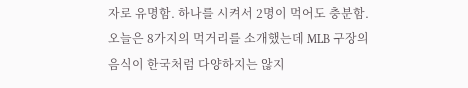자로 유명함. 하나를 시켜서 2명이 먹어도 충분함.
오늘은 8가지의 먹거리를 소개했는데 MLB 구장의 음식이 한국처럼 다양하지는 않지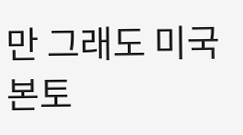만 그래도 미국 본토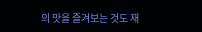의 맛을 즐겨보는 것도 재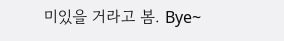미있을 거라고 봄. Bye~